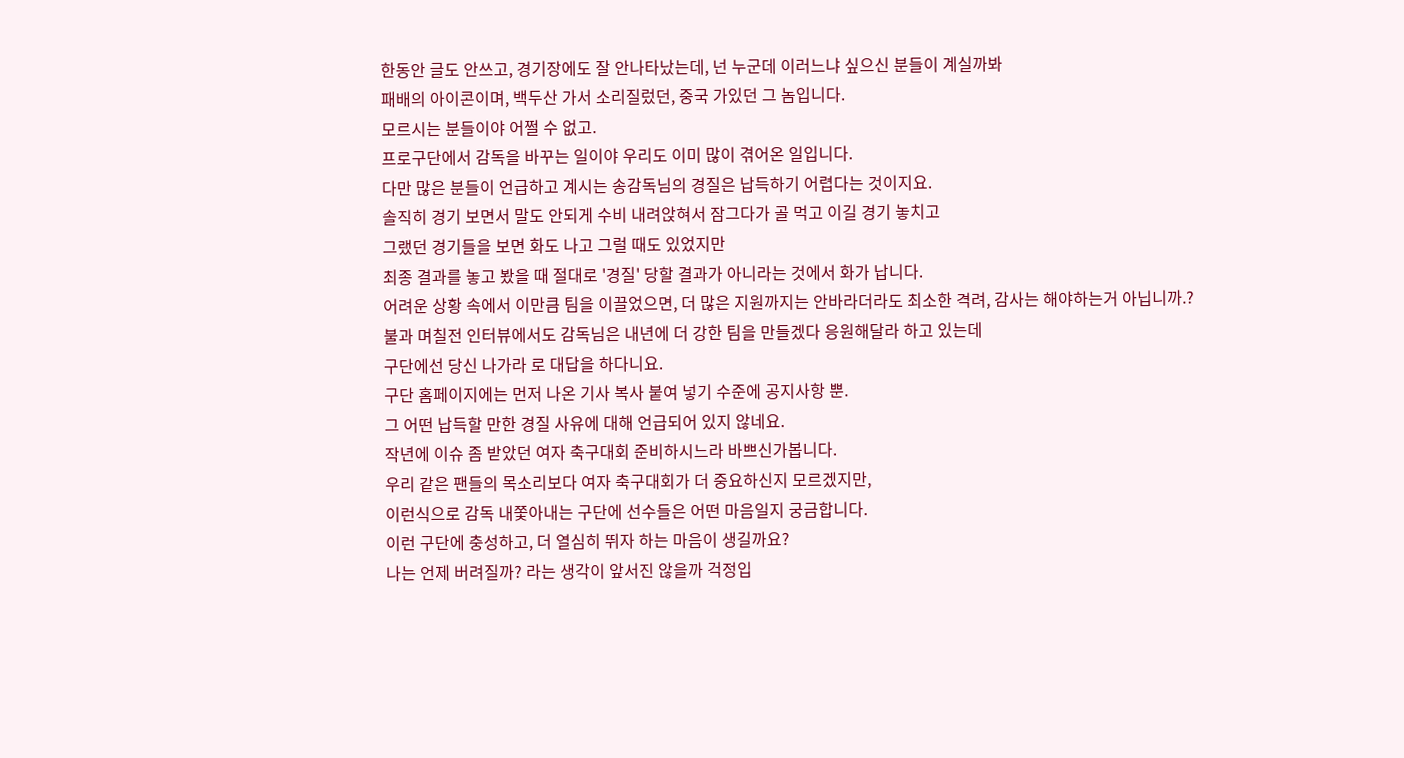한동안 글도 안쓰고, 경기장에도 잘 안나타났는데, 넌 누군데 이러느냐 싶으신 분들이 계실까봐
패배의 아이콘이며, 백두산 가서 소리질렀던, 중국 가있던 그 놈입니다.
모르시는 분들이야 어쩔 수 없고.
프로구단에서 감독을 바꾸는 일이야 우리도 이미 많이 겪어온 일입니다.
다만 많은 분들이 언급하고 계시는 송감독님의 경질은 납득하기 어렵다는 것이지요.
솔직히 경기 보면서 말도 안되게 수비 내려앉혀서 잠그다가 골 먹고 이길 경기 놓치고
그랬던 경기들을 보면 화도 나고 그럴 때도 있었지만
최종 결과를 놓고 봤을 때 절대로 '경질' 당할 결과가 아니라는 것에서 화가 납니다.
어려운 상황 속에서 이만큼 팀을 이끌었으면, 더 많은 지원까지는 안바라더라도 최소한 격려, 감사는 해야하는거 아닙니까.?
불과 며칠전 인터뷰에서도 감독님은 내년에 더 강한 팀을 만들겠다 응원해달라 하고 있는데
구단에선 당신 나가라 로 대답을 하다니요.
구단 홈페이지에는 먼저 나온 기사 복사 붙여 넣기 수준에 공지사항 뿐.
그 어떤 납득할 만한 경질 사유에 대해 언급되어 있지 않네요.
작년에 이슈 좀 받았던 여자 축구대회 준비하시느라 바쁘신가봅니다.
우리 같은 팬들의 목소리보다 여자 축구대회가 더 중요하신지 모르겠지만,
이런식으로 감독 내쫓아내는 구단에 선수들은 어떤 마음일지 궁금합니다.
이런 구단에 충성하고, 더 열심히 뛰자 하는 마음이 생길까요?
나는 언제 버려질까? 라는 생각이 앞서진 않을까 걱정입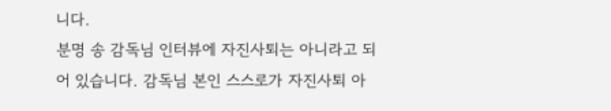니다.
분명 송 감독님 인터뷰에 자진사퇴는 아니라고 되어 있습니다. 감독님 본인 스스로가 자진사퇴 아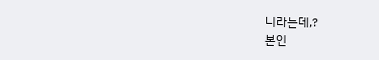니라는데,?
본인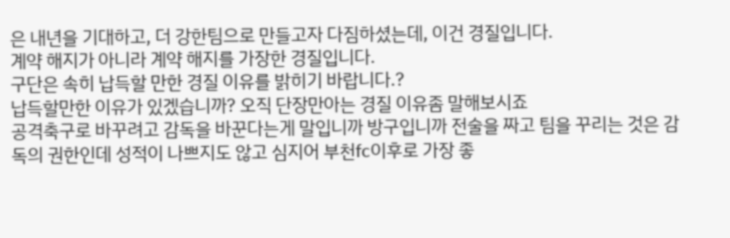은 내년을 기대하고, 더 강한팀으로 만들고자 다짐하셨는데, 이건 경질입니다.
계약 해지가 아니라 계약 해지를 가장한 경질입니다.
구단은 속히 납득할 만한 경질 이유를 밝히기 바랍니다.?
납득할만한 이유가 있겠습니까? 오직 단장만아는 경질 이유좀 말해보시죠
공격축구로 바꾸려고 감독을 바꾼다는게 말입니까 방구입니까 전술을 짜고 팀을 꾸리는 것은 감독의 권한인데 성적이 나쁘지도 않고 심지어 부천fc이후로 가장 좋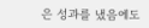은 성과를 냈음에도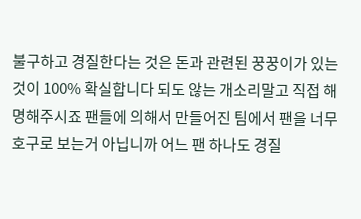불구하고 경질한다는 것은 돈과 관련된 꿍꿍이가 있는것이 100% 확실합니다 되도 않는 개소리말고 직접 해명해주시죠 팬들에 의해서 만들어진 팀에서 팬을 너무 호구로 보는거 아닙니까 어느 팬 하나도 경질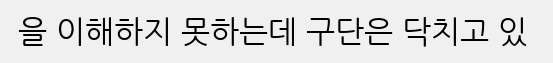을 이해하지 못하는데 구단은 닥치고 있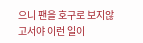으니 팬을 호구로 보지않고서야 이런 일이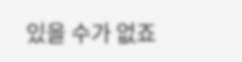있을 수가 없죠